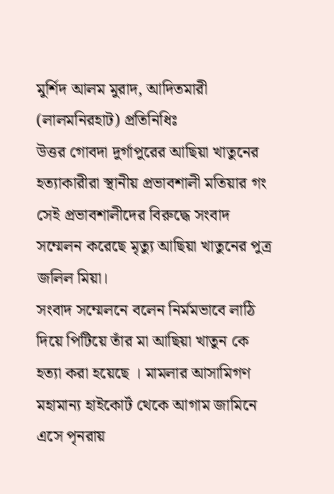মুর্শিদ আলম মুরাদ, আদিতমারী (লালমনিরহাট) প্রতিনিধিঃ
উত্তর গোবদা দুর্গাপুরের আছিয়া খাতুনের হত্যাকারীরা স্থানীয় প্রভাবশালী মতিয়ার গং সেই প্রভাবশালীদের বিরুদ্ধে সংবাদ সম্মেলন করেছে মৃত্যু আছিয়া খাতুনের পুত্র জলিল মিয়া।
সংবাদ সম্মেলনে বলেন নির্মমভাবে লাঠি দিয়ে পিটিয়ে তাঁর মা আছিয়া খাতুন কে হত্যা করা হয়েছে । মামলার আসামিগণ মহামান্য হাইকোর্ট থেকে আগাম জামিনে এসে পৃনরায়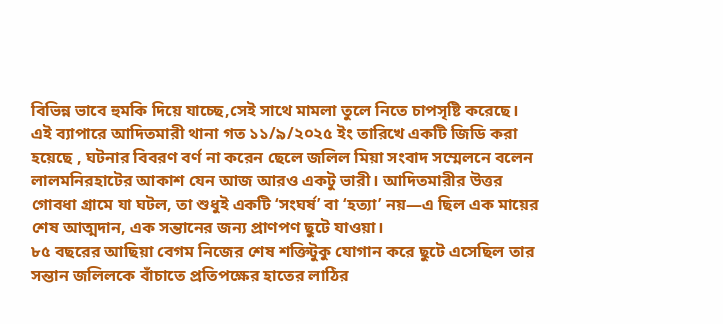বিভিন্ন ভাবে হুমকি দিয়ে যাচ্ছে,সেই সাথে মামলা তুলে নিতে চাপসৃষ্টি করেছে।
এই ব্যাপারে আদিতমারী থানা গত ১১/৯/২০২৫ ইং তারিখে একটি জিডি করা হয়েছে , ঘটনার বিবরণ বর্ণ না করেন ছেলে জলিল মিয়া সংবাদ সম্মেলনে বলেন লালমনিরহাটের আকাশ যেন আজ আরও একটু ভারী। আদিতমারীর উত্তর গোবধা গ্রামে যা ঘটল, তা শুধুই একটি ‘সংঘর্ষ’ বা ‘হত্যা’ নয়—এ ছিল এক মায়ের শেষ আত্মদান, এক সন্তানের জন্য প্রাণপণ ছুটে যাওয়া।
৮৫ বছরের আছিয়া বেগম নিজের শেষ শক্তিটুকু যোগান করে ছুটে এসেছিল তার সন্তান জলিলকে বাঁচাতে প্রতিপক্ষের হাতের লাঠির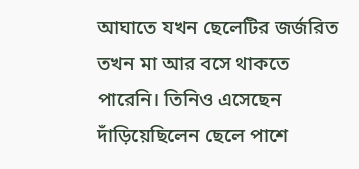আঘাতে যখন ছেলেটির জর্জরিত তখন মা আর বসে থাকতে পারেনি। তিনিও এসেছেন দাঁড়িয়েছিলেন ছেলে পাশে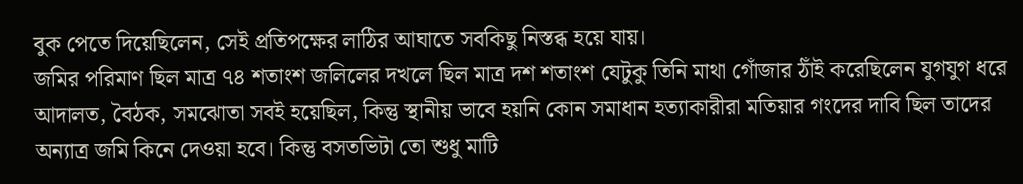বুক পেতে দিয়েছিলেন, সেই প্রতিপক্ষের লাঠির আঘাতে সবকিছু নিস্তব্ধ হয়ে যায়।
জমির পরিমাণ ছিল মাত্র ৭৪ শতাংশ জলিলের দখলে ছিল মাত্র দশ শতাংশ যেটুকু তিনি মাথা গোঁজার ঠাঁই করেছিলেন যুগযুগ ধরে আদালত, বৈঠক, সমঝোতা সবই হয়েছিল, কিন্তু স্থানীয় ভাবে হয়নি কোন সমাধান হত্যাকারীরা মতিয়ার গংদের দাবি ছিল তাদের অন্যাত্র জমি কিনে দেওয়া হবে। কিন্তু বসতভিটা তো শুধু মাটি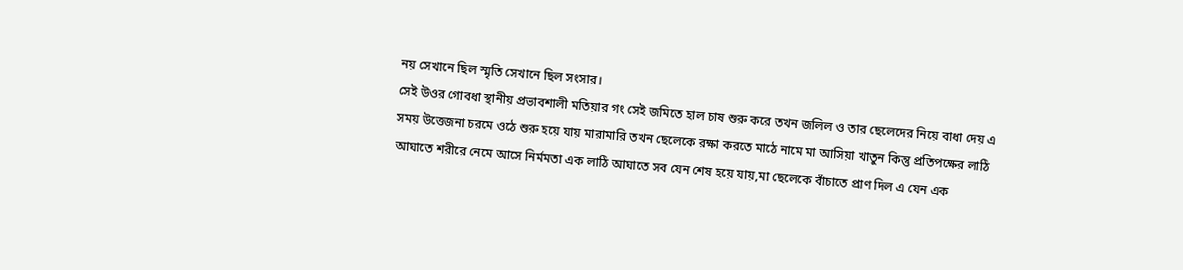নয় সেখানে ছিল স্মৃতি সেখানে ছিল সংসার।
সেই উওর গোবধা স্থানীয় প্রভাবশালী মতিয়ার গং সেই জমিতে হাল চাষ শুরু করে তখন জলিল ও তার ছেলেদের নিয়ে বাধা দেয় এ সময় উত্তেজনা চরমে ওঠে শুরু হয়ে যায় মারামারি তখন ছেলেকে রক্ষা করতে মাঠে নামে মা আসিয়া খাতুন কিন্তু প্রতিপক্ষের লাঠি আঘাতে শরীরে নেমে আসে নির্মমতা এক লাঠি আঘাতে সব যেন শেষ হয়ে যায়,মা ছেলেকে বাঁচাতে প্রাণ দিল এ যেন এক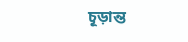চূড়ান্ত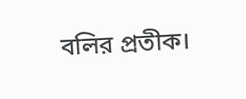বলির প্রতীক।